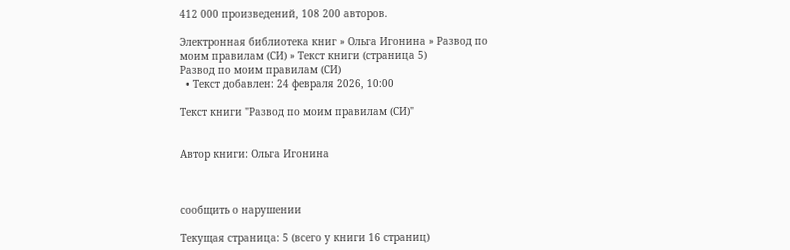412 000 произведений, 108 200 авторов.

Электронная библиотека книг » Ольга Игонина » Развод по моим правилам (СИ) » Текст книги (страница 5)
Развод по моим правилам (СИ)
  • Текст добавлен: 24 февраля 2026, 10:00

Текст книги "Развод по моим правилам (СИ)"


Автор книги: Ольга Игонина



сообщить о нарушении

Текущая страница: 5 (всего у книги 16 страниц)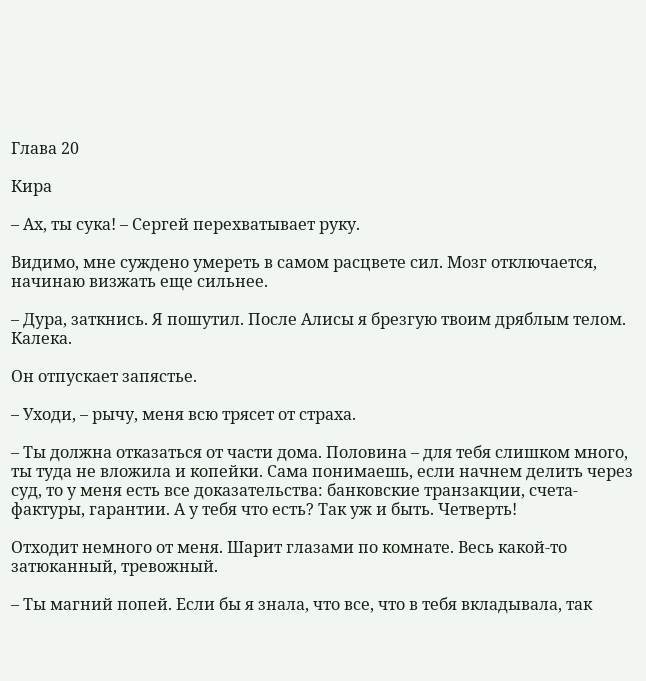Глава 20

Кира

– Ах, ты сука! – Сергей перехватывает руку.

Видимо, мне суждено умереть в самом расцвете сил. Мозг отключается, начинаю визжать еще сильнее.

– Дура, заткнись. Я пошутил. После Алисы я брезгую твоим дряблым телом. Калека.

Он отпускает запястье.

– Уходи, – рычу, меня всю трясет от страха.

– Ты должна отказаться от части дома. Половина – для тебя слишком много, ты туда не вложила и копейки. Сама понимаешь, если начнем делить через суд, то у меня есть все доказательства: банковские транзакции, счета-фактуры, гарантии. А у тебя что есть? Так уж и быть. Четверть!

Отходит немного от меня. Шарит глазами по комнате. Весь какой-то затюканный, тревожный.

– Ты магний попей. Если бы я знала, что все, что в тебя вкладывала, так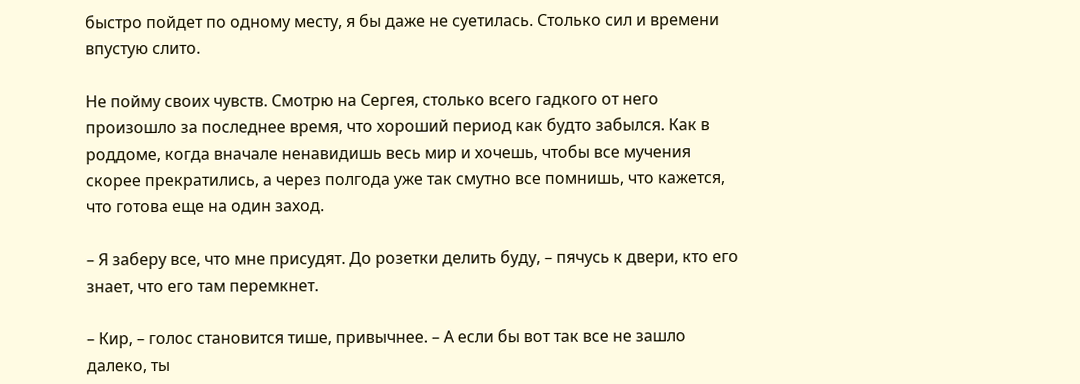быстро пойдет по одному месту, я бы даже не суетилась. Столько сил и времени впустую слито.

Не пойму своих чувств. Смотрю на Сергея, столько всего гадкого от него произошло за последнее время, что хороший период как будто забылся. Как в роддоме, когда вначале ненавидишь весь мир и хочешь, чтобы все мучения скорее прекратились, а через полгода уже так смутно все помнишь, что кажется, что готова еще на один заход.

– Я заберу все, что мне присудят. До розетки делить буду, – пячусь к двери, кто его знает, что его там перемкнет.

– Кир, – голос становится тише, привычнее. – А если бы вот так все не зашло далеко, ты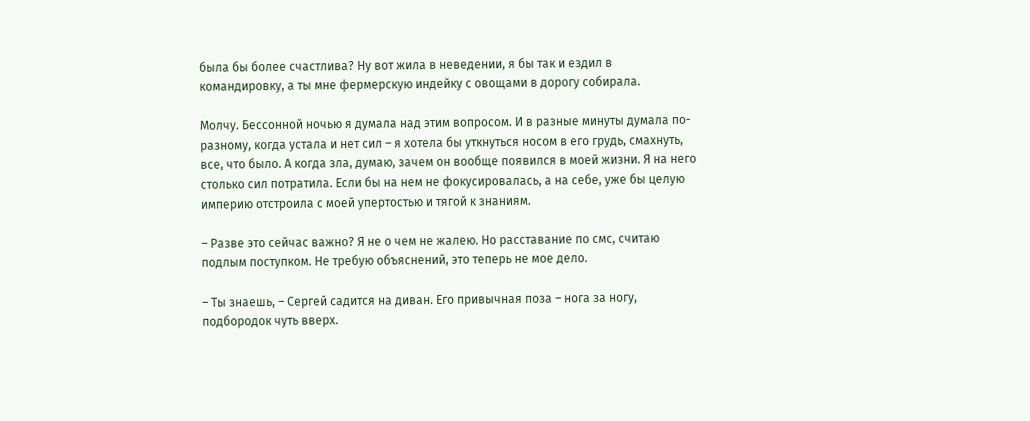была бы более счастлива? Ну вот жила в неведении, я бы так и ездил в командировку, а ты мне фермерскую индейку с овощами в дорогу собирала.

Молчу. Бессонной ночью я думала над этим вопросом. И в разные минуты думала по-разному, когда устала и нет сил – я хотела бы уткнуться носом в его грудь, смахнуть, все, что было. А когда зла, думаю, зачем он вообще появился в моей жизни. Я на него столько сил потратила. Если бы на нем не фокусировалась, а на себе, уже бы целую империю отстроила с моей упертостью и тягой к знаниям.

– Разве это сейчас важно? Я не о чем не жалею. Но расставание по смс, считаю подлым поступком. Не требую объяснений, это теперь не мое дело.

– Ты знаешь, – Сергей садится на диван. Его привычная поза – нога за ногу, подбородок чуть вверх.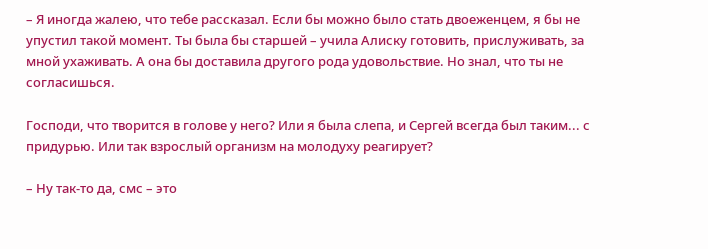– Я иногда жалею, что тебе рассказал. Если бы можно было стать двоеженцем, я бы не упустил такой момент. Ты была бы старшей – учила Алиску готовить, прислуживать, за мной ухаживать. А она бы доставила другого рода удовольствие. Но знал, что ты не согласишься.

Господи, что творится в голове у него? Или я была слепа, и Сергей всегда был таким... с придурью. Или так взрослый организм на молодуху реагирует?

– Ну так-то да, смс – это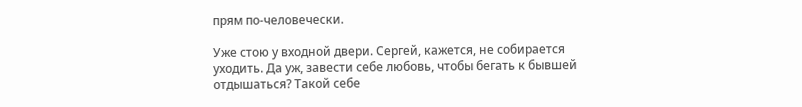прям по-человечески.

Уже стою у входной двери. Сергей, кажется, не собирается уходить. Да уж, завести себе любовь, чтобы бегать к бывшей отдышаться? Такой себе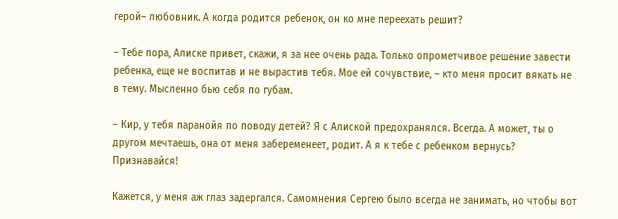герой– любовник. А когда родится ребенок, он ко мне переехать решит?

– Тебе пора, Алиске привет, скажи, я за нее очень рада. Только опрометчивое решение завести ребенка, еще не воспитав и не вырастив тебя. Мое ей сочувствие, – кто меня просит вякать не в тему. Мысленно бью себя по губам.

– Кир, у тебя паранойя по поводу детей? Я с Алиской предохранялся. Всегда. А может, ты о другом мечтаешь, она от меня забеременеет, родит. А я к тебе с ребенком вернусь? Признавайся!

Кажется, у меня аж глаз задергался. Самомнения Сергею было всегда не занимать, но чтобы вот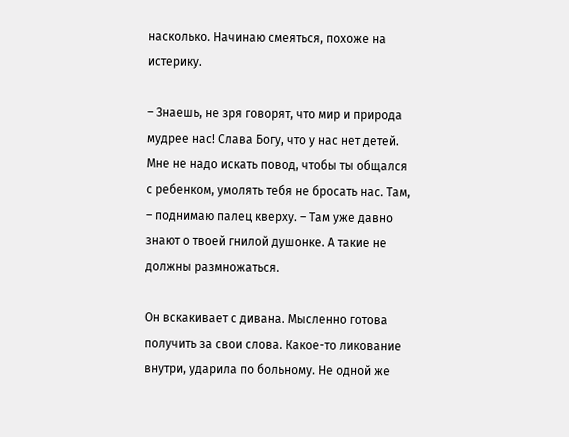насколько. Начинаю смеяться, похоже на истерику.

– Знаешь, не зря говорят, что мир и природа мудрее нас! Слава Богу, что у нас нет детей. Мне не надо искать повод, чтобы ты общался с ребенком, умолять тебя не бросать нас. Там, – поднимаю палец кверху. – Там уже давно знают о твоей гнилой душонке. А такие не должны размножаться.

Он вскакивает с дивана. Мысленно готова получить за свои слова. Какое-то ликование внутри, ударила по больному. Не одной же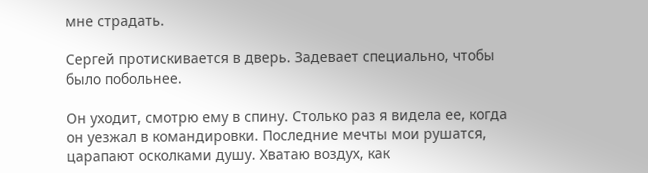мне страдать.

Сергей протискивается в дверь. Задевает специально, чтобы было побольнее.

Он уходит, смотрю ему в спину. Столько раз я видела ее, когда он уезжал в командировки. Последние мечты мои рушатся, царапают осколками душу. Хватаю воздух, как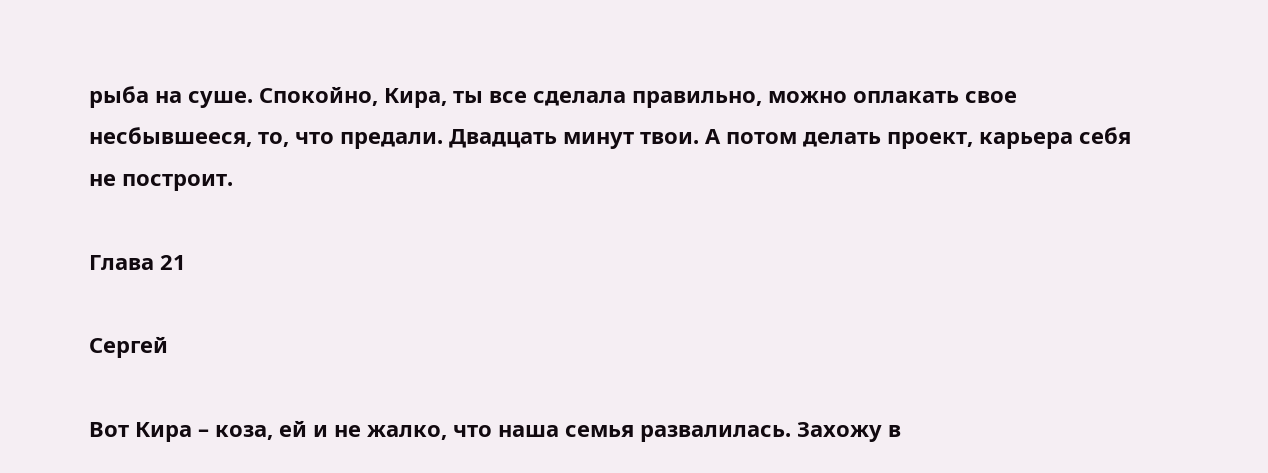рыба на суше. Спокойно, Кира, ты все сделала правильно, можно оплакать свое несбывшееся, то, что предали. Двадцать минут твои. А потом делать проект, карьера себя не построит.

Глава 21

Сергей

Вот Кира – коза, ей и не жалко, что наша семья развалилась. Захожу в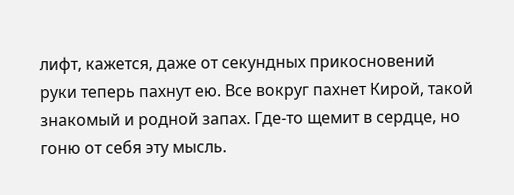лифт, кажется, даже от секундных прикосновений руки теперь пахнут ею. Все вокруг пахнет Кирой, такой знакомый и родной запах. Где-то щемит в сердце, но гоню от себя эту мысль.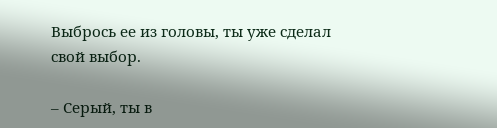Выбрось ее из головы, ты уже сделал свой выбор.

– Серый, ты в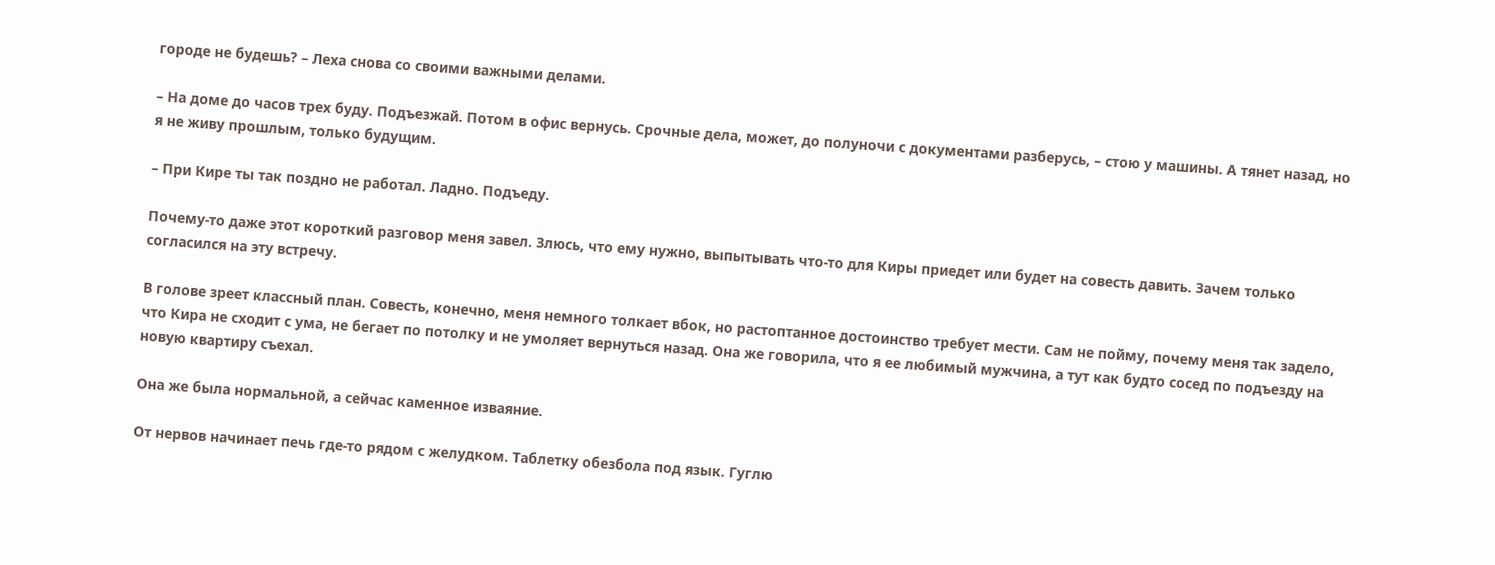городе не будешь? – Леха снова со своими важными делами.

– На доме до часов трех буду. Подъезжай. Потом в офис вернусь. Срочные дела, может, до полуночи с документами разберусь, – стою у машины. А тянет назад, но я не живу прошлым, только будущим.

– При Кире ты так поздно не работал. Ладно. Подъеду.

Почему-то даже этот короткий разговор меня завел. Злюсь, что ему нужно, выпытывать что-то для Киры приедет или будет на совесть давить. Зачем только согласился на эту встречу.

В голове зреет классный план. Совесть, конечно, меня немного толкает вбок, но растоптанное достоинство требует мести. Сам не пойму, почему меня так задело, что Кира не сходит с ума, не бегает по потолку и не умоляет вернуться назад. Она же говорила, что я ее любимый мужчина, а тут как будто сосед по подъезду на новую квартиру съехал.

Она же была нормальной, а сейчас каменное изваяние.

От нервов начинает печь где-то рядом с желудком. Таблетку обезбола под язык. Гуглю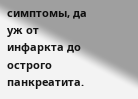симптомы, да уж от инфаркта до острого панкреатита.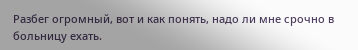Разбег огромный, вот и как понять, надо ли мне срочно в больницу ехать.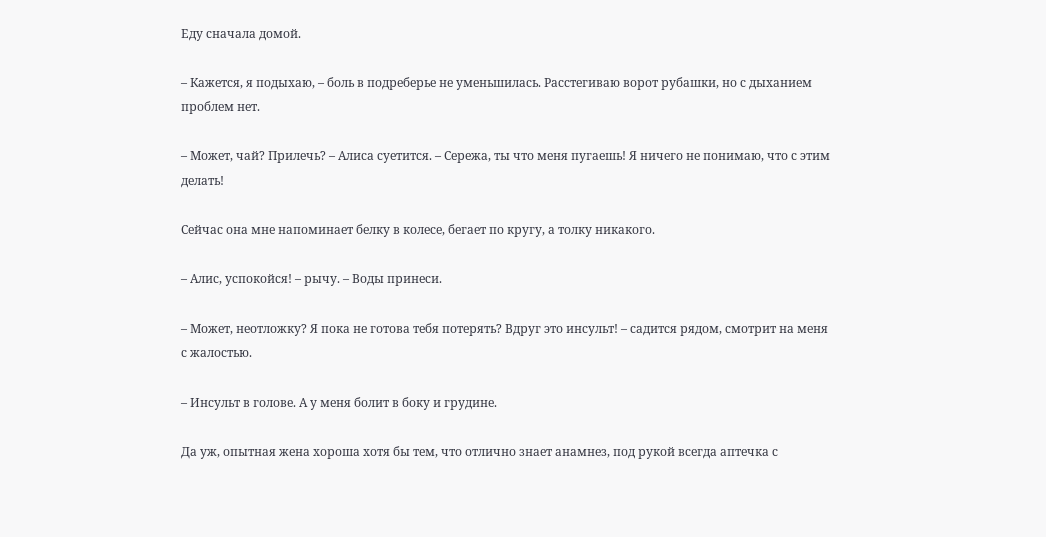Еду сначала домой.

– Кажется, я подыхаю, – боль в подреберье не уменьшилась. Расстегиваю ворот рубашки, но с дыханием проблем нет.

– Может, чай? Прилечь? – Алиса суетится. – Сережа, ты что меня пугаешь! Я ничего не понимаю, что с этим делать!

Сейчас она мне напоминает белку в колесе, бегает по кругу, а толку никакого.

– Алис, успокойся! – рычу. – Воды принеси.

– Может, неотложку? Я пока не готова тебя потерять? Вдруг это инсульт! – садится рядом, смотрит на меня с жалостью.

– Инсульт в голове. А у меня болит в боку и грудине.

Да уж, опытная жена хороша хотя бы тем, что отлично знает анамнез, под рукой всегда аптечка с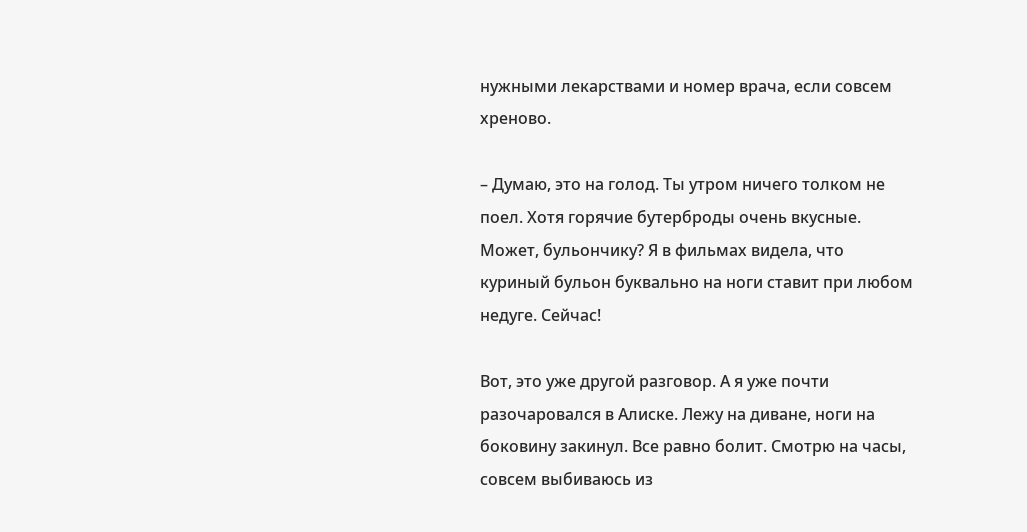нужными лекарствами и номер врача, если совсем хреново.

– Думаю, это на голод. Ты утром ничего толком не поел. Хотя горячие бутерброды очень вкусные. Может, бульончику? Я в фильмах видела, что куриный бульон буквально на ноги ставит при любом недуге. Сейчас!

Вот, это уже другой разговор. А я уже почти разочаровался в Алиске. Лежу на диване, ноги на боковину закинул. Все равно болит. Смотрю на часы, совсем выбиваюсь из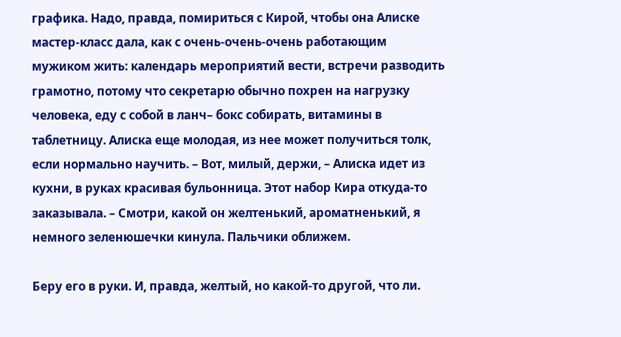графика. Надо, правда, помириться с Кирой, чтобы она Алиске мастер-класс дала, как с очень-очень-очень работающим мужиком жить: календарь мероприятий вести, встречи разводить грамотно, потому что секретарю обычно похрен на нагрузку человека, еду с собой в ланч– бокс собирать, витамины в таблетницу. Алиска еще молодая, из нее может получиться толк, если нормально научить. – Вот, милый, держи, – Алиска идет из кухни, в руках красивая бульонница. Этот набор Кира откуда-то заказывала. – Смотри, какой он желтенький, ароматненький, я немного зеленюшечки кинула. Пальчики оближем.

Беру его в руки. И, правда, желтый, но какой-то другой, что ли.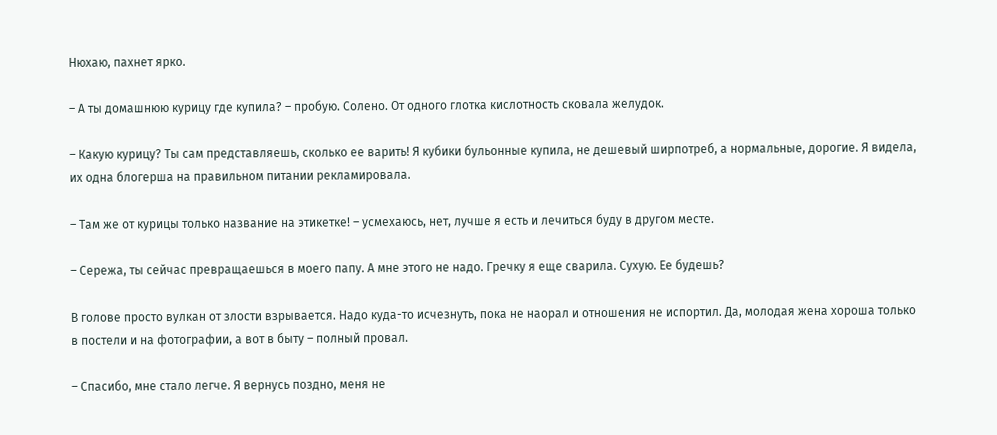Нюхаю, пахнет ярко.

– А ты домашнюю курицу где купила? – пробую. Солено. От одного глотка кислотность сковала желудок.

– Какую курицу? Ты сам представляешь, сколько ее варить! Я кубики бульонные купила, не дешевый ширпотреб, а нормальные, дорогие. Я видела, их одна блогерша на правильном питании рекламировала.

– Там же от курицы только название на этикетке! – усмехаюсь, нет, лучше я есть и лечиться буду в другом месте.

– Сережа, ты сейчас превращаешься в моего папу. А мне этого не надо. Гречку я еще сварила. Сухую. Ее будешь?

В голове просто вулкан от злости взрывается. Надо куда-то исчезнуть, пока не наорал и отношения не испортил. Да, молодая жена хороша только в постели и на фотографии, а вот в быту – полный провал.

– Спасибо, мне стало легче. Я вернусь поздно, меня не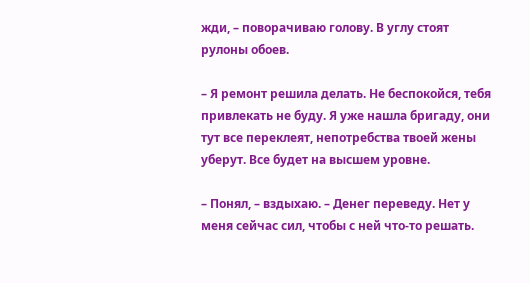жди, – поворачиваю голову. В углу стоят рулоны обоев.

– Я ремонт решила делать. Не беспокойся, тебя привлекать не буду. Я уже нашла бригаду, они тут все переклеят, непотребства твоей жены уберут. Все будет на высшем уровне.

– Понял, – вздыхаю. – Денег переведу. Нет у меня сейчас сил, чтобы с ней что-то решать.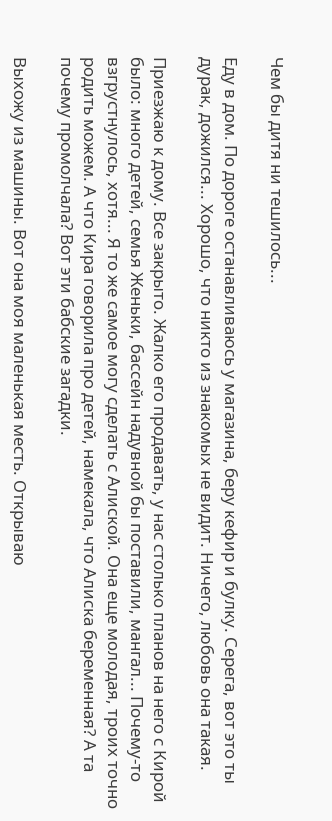Чем бы дитя ни тешилось...

Еду в дом. По дороге останавливаюсь у магазина, беру кефир и булку. Серега, вот это ты дурак, дожился... Хорошо, что никто из знакомых не видит. Ничего, любовь она такая.

Приезжаю к дому. Все закрыто. Жалко его продавать, у нас столько планов на него с Кирой было: много детей, семья Женьки, бассейн надувной бы поставили, мангал... Почему-то взгрустнулось, хотя... Я то же самое могу сделать с Алиской. Она еще молодая, троих точно родить можем. А что Кира говорила про детей, намекала, что Алиска беременная? А та почему промолчала? Вот эти бабские загадки.

Выхожу из машины. Вот она моя маленькая месть. Открываю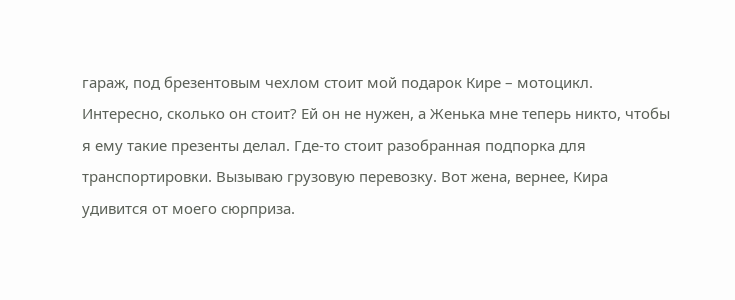гараж, под брезентовым чехлом стоит мой подарок Кире – мотоцикл. Интересно, сколько он стоит? Ей он не нужен, а Женька мне теперь никто, чтобы я ему такие презенты делал. Где-то стоит разобранная подпорка для транспортировки. Вызываю грузовую перевозку. Вот жена, вернее, Кира удивится от моего сюрприза.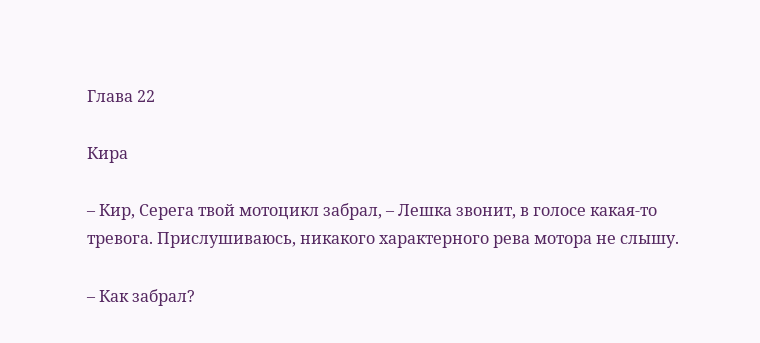Глава 22

Кира

– Кир, Серега твой мотоцикл забрал, – Лешка звонит, в голосе какая-то тревога. Прислушиваюсь, никакого характерного рева мотора не слышу.

– Как забрал?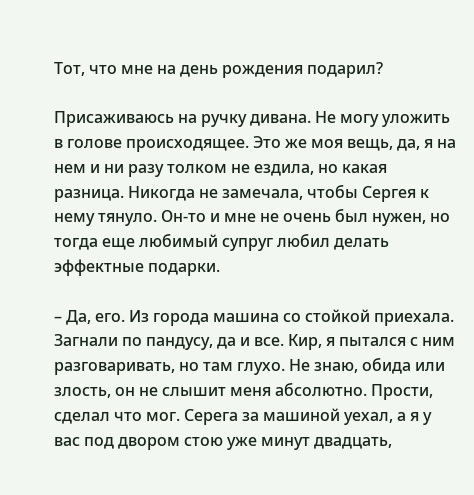Тот, что мне на день рождения подарил?

Присаживаюсь на ручку дивана. Не могу уложить в голове происходящее. Это же моя вещь, да, я на нем и ни разу толком не ездила, но какая разница. Никогда не замечала, чтобы Сергея к нему тянуло. Он-то и мне не очень был нужен, но тогда еще любимый супруг любил делать эффектные подарки.

– Да, его. Из города машина со стойкой приехала. Загнали по пандусу, да и все. Кир, я пытался с ним разговаривать, но там глухо. Не знаю, обида или злость, он не слышит меня абсолютно. Прости, сделал что мог. Серега за машиной уехал, а я у вас под двором стою уже минут двадцать,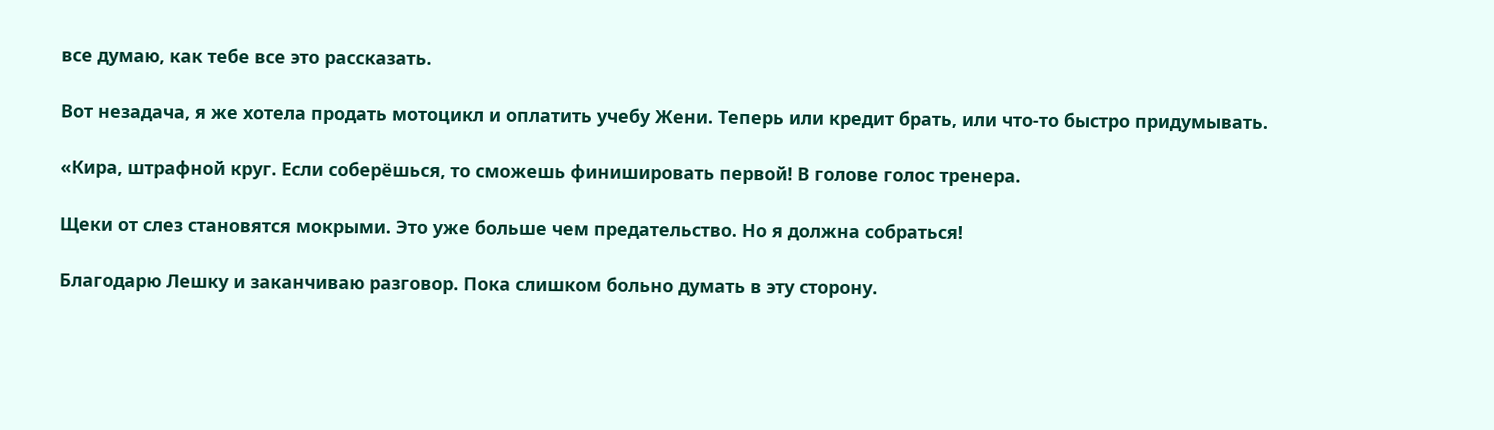все думаю, как тебе все это рассказать.

Вот незадача, я же хотела продать мотоцикл и оплатить учебу Жени. Теперь или кредит брать, или что-то быстро придумывать.

«Кира, штрафной круг. Если соберёшься, то сможешь финишировать первой! В голове голос тренера.

Щеки от слез становятся мокрыми. Это уже больше чем предательство. Но я должна собраться!

Благодарю Лешку и заканчиваю разговор. Пока слишком больно думать в эту сторону.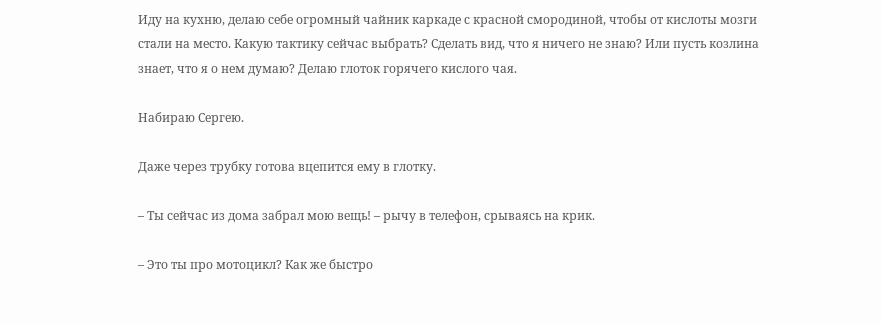Иду на кухню, делаю себе огромный чайник каркаде с красной смородиной, чтобы от кислоты мозги стали на место. Какую тактику сейчас выбрать? Сделать вид, что я ничего не знаю? Или пусть козлина знает, что я о нем думаю? Делаю глоток горячего кислого чая.

Набираю Сергею.

Даже через трубку готова вцепится ему в глотку.

– Ты сейчас из дома забрал мою вещь! – рычу в телефон, срываясь на крик.

– Это ты про мотоцикл? Как же быстро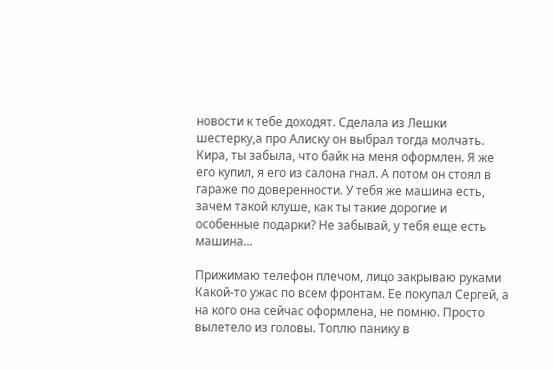новости к тебе доходят. Сделала из Лешки шестерку,а про Алиску он выбрал тогда молчать. Кира, ты забыла, что байк на меня оформлен. Я же его купил, я его из салона гнал. А потом он стоял в гараже по доверенности. У тебя же машина есть, зачем такой клуше, как ты такие дорогие и особенные подарки? Не забывай, у тебя еще есть машина...

Прижимаю телефон плечом, лицо закрываю руками Какой-то ужас по всем фронтам. Ее покупал Сергей, а на кого она сейчас оформлена, не помню. Просто вылетело из головы. Топлю панику в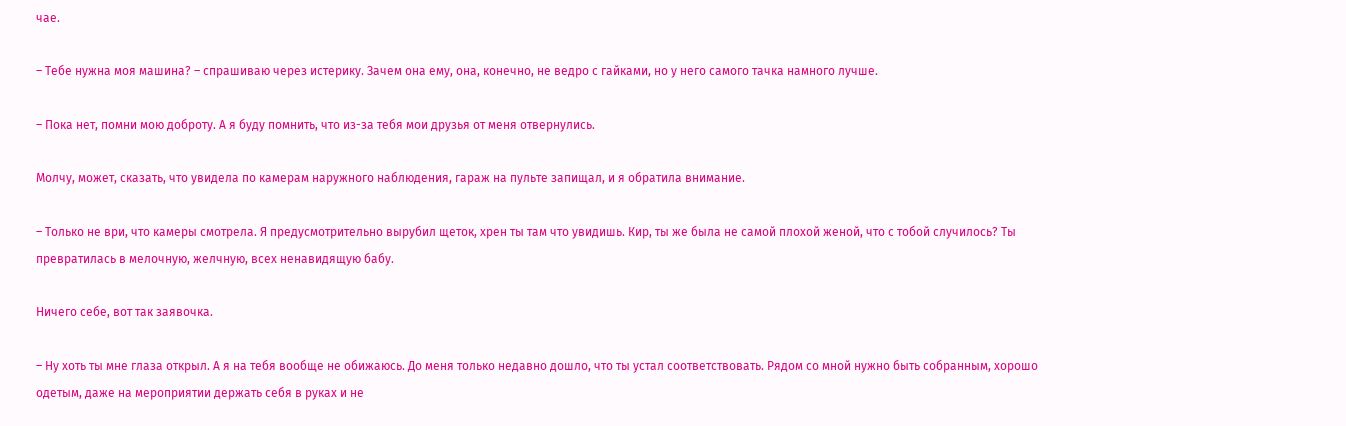чае.

– Тебе нужна моя машина? – спрашиваю через истерику. Зачем она ему, она, конечно, не ведро с гайками, но у него самого тачка намного лучше.

– Пока нет, помни мою доброту. А я буду помнить, что из-за тебя мои друзья от меня отвернулись.

Молчу, может, сказать, что увидела по камерам наружного наблюдения, гараж на пульте запищал, и я обратила внимание.

– Только не ври, что камеры смотрела. Я предусмотрительно вырубил щеток, хрен ты там что увидишь. Кир, ты же была не самой плохой женой, что с тобой случилось? Ты превратилась в мелочную, желчную, всех ненавидящую бабу.

Ничего себе, вот так заявочка.

– Ну хоть ты мне глаза открыл. А я на тебя вообще не обижаюсь. До меня только недавно дошло, что ты устал соответствовать. Рядом со мной нужно быть собранным, хорошо одетым, даже на мероприятии держать себя в руках и не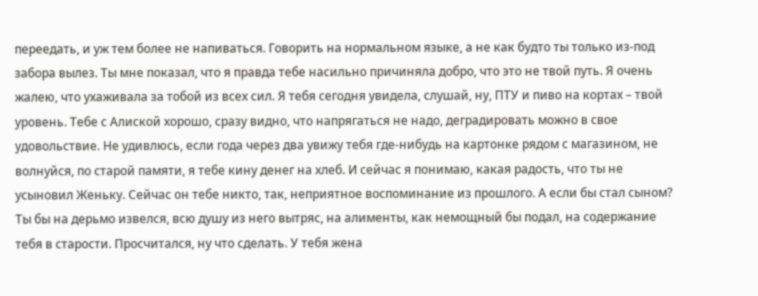переедать, и уж тем более не напиваться. Говорить на нормальном языке, а не как будто ты только из-под забора вылез. Ты мне показал, что я правда тебе насильно причиняла добро, что это не твой путь. Я очень жалею, что ухаживала за тобой из всех сил. Я тебя сегодня увидела, слушай, ну, ПТУ и пиво на кортах – твой уровень. Тебе с Алиской хорошо, сразу видно, что напрягаться не надо, деградировать можно в свое удовольствие. Не удивлюсь, если года через два увижу тебя где-нибудь на картонке рядом с магазином, не волнуйся, по старой памяти, я тебе кину денег на хлеб. И сейчас я понимаю, какая радость, что ты не усыновил Женьку. Сейчас он тебе никто, так, неприятное воспоминание из прошлого. А если бы стал сыном? Ты бы на дерьмо извелся, всю душу из него вытряс, на алименты, как немощный бы подал, на содержание тебя в старости. Просчитался, ну что сделать. У тебя жена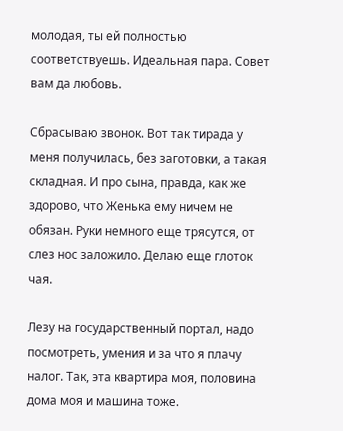молодая, ты ей полностью соответствуешь. Идеальная пара. Совет вам да любовь.

Сбрасываю звонок. Вот так тирада у меня получилась, без заготовки, а такая складная. И про сына, правда, как же здорово, что Женька ему ничем не обязан. Руки немного еще трясутся, от слез нос заложило. Делаю еще глоток чая.

Лезу на государственный портал, надо посмотреть, умения и за что я плачу налог. Так, эта квартира моя, половина дома моя и машина тоже.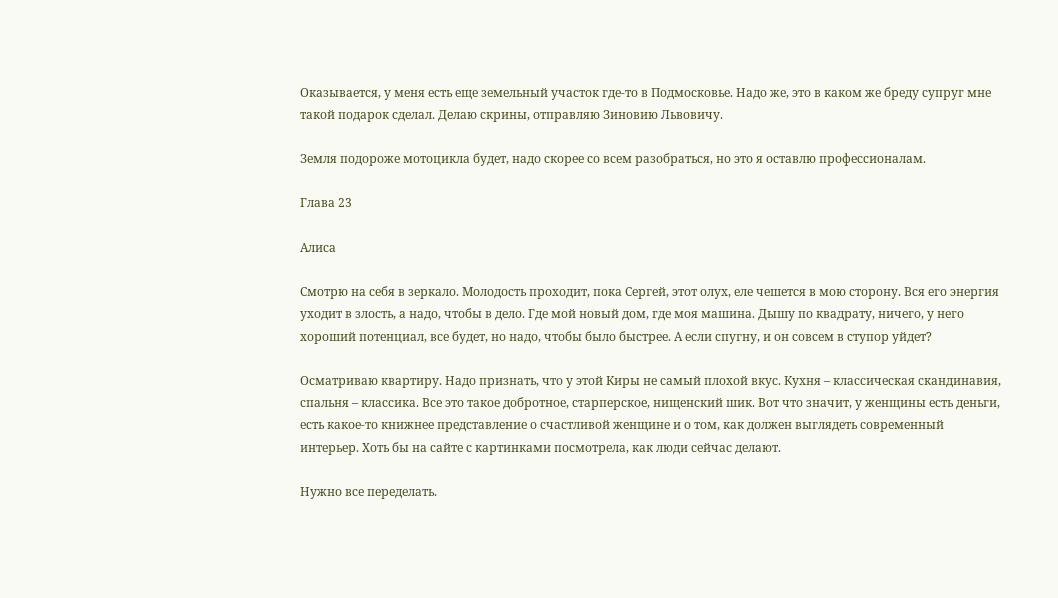Оказывается, у меня есть еще земельный участок где-то в Подмосковье. Надо же, это в каком же бреду супруг мне такой подарок сделал. Делаю скрины, отправляю Зиновию Львовичу.

Земля подороже мотоцикла будет, надо скорее со всем разобраться, но это я оставлю профессионалам.

Глава 23

Алиса

Смотрю на себя в зеркало. Молодость проходит, пока Сергей, этот олух, еле чешется в мою сторону. Вся его энергия уходит в злость, а надо, чтобы в дело. Где мой новый дом, где моя машина. Дышу по квадрату, ничего, у него хороший потенциал, все будет, но надо, чтобы было быстрее. А если спугну, и он совсем в ступор уйдет?

Осматриваю квартиру. Надо признать, что у этой Киры не самый плохой вкус. Кухня – классическая скандинавия, спальня – классика. Все это такое добротное, старперское, нищенский шик. Вот что значит, у женщины есть деньги, есть какое-то книжнее представление о счастливой женщине и о том, как должен выглядеть современный интерьер. Хоть бы на сайте с картинками посмотрела, как люди сейчас делают.

Нужно все переделать.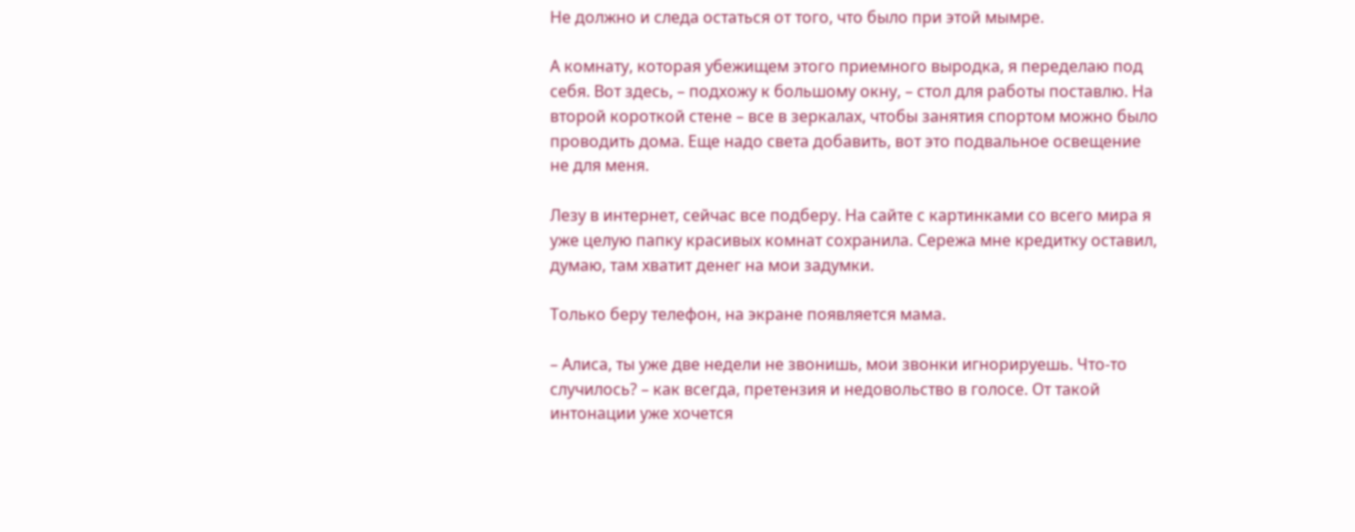Не должно и следа остаться от того, что было при этой мымре.

А комнату, которая убежищем этого приемного выродка, я переделаю под себя. Вот здесь, – подхожу к большому окну, – стол для работы поставлю. На второй короткой стене – все в зеркалах, чтобы занятия спортом можно было проводить дома. Еще надо света добавить, вот это подвальное освещение не для меня.

Лезу в интернет, сейчас все подберу. На сайте с картинками со всего мира я уже целую папку красивых комнат сохранила. Сережа мне кредитку оставил, думаю, там хватит денег на мои задумки.

Только беру телефон, на экране появляется мама.

– Алиса, ты уже две недели не звонишь, мои звонки игнорируешь. Что-то случилось? – как всегда, претензия и недовольство в голосе. От такой интонации уже хочется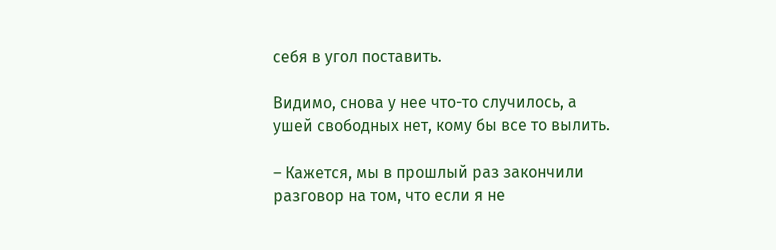себя в угол поставить.

Видимо, снова у нее что-то случилось, а ушей свободных нет, кому бы все то вылить.

– Кажется, мы в прошлый раз закончили разговор на том, что если я не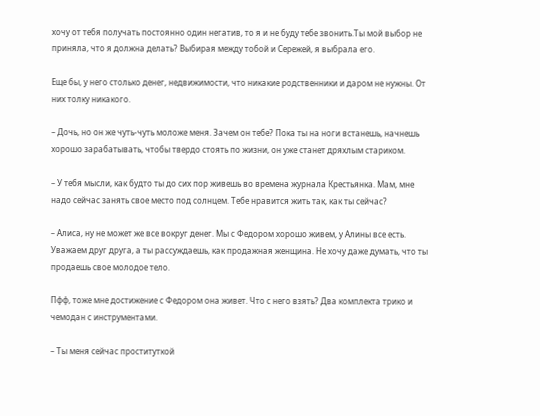хочу от тебя получать постоянно один негатив, то я и не буду тебе звонить.Ты мой выбор не приняла, что я должна делать? Выбирая между тобой и Сережей, я выбрала его.

Еще бы, у него столько денег, недвижимости, что никакие родственники и даром не нужны. От них толку никакого.

– Дочь, но он же чуть-чуть моложе меня. Зачем он тебе? Пока ты на ноги встанешь, начнешь хорошо зарабатывать, чтобы твердо стоять по жизни, он уже станет дряхлым стариком.

– У тебя мысли, как будто ты до сих пор живешь во времена журнала Крестьянка. Мам, мне надо сейчас занять свое место под солнцем. Тебе нравится жить так, как ты сейчас?

– Алиса, ну не может же все вокруг денег. Мы с Федором хорошо живем, у Алины все есть. Уважаем друг друга, а ты рассуждаешь, как продажная женщина. Не хочу даже думать, что ты продаешь свое молодое тело.

Пфф, тоже мне достижение с Федором она живет. Что с него взять? Два комплекта трико и чемодан с инструментами.

– Ты меня сейчас проституткой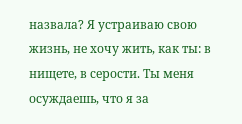назвала? Я устраиваю свою жизнь, не хочу жить, как ты: в нищете, в серости. Ты меня осуждаешь, что я за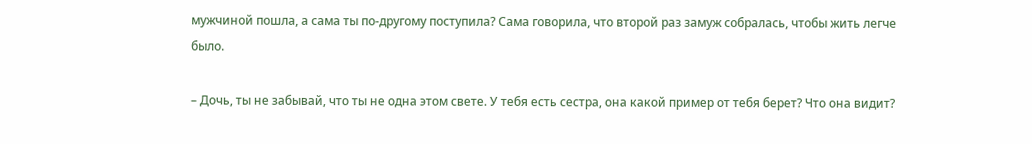мужчиной пошла, а сама ты по-другому поступила? Сама говорила, что второй раз замуж собралась, чтобы жить легче было.

– Дочь, ты не забывай, что ты не одна этом свете. У тебя есть сестра, она какой пример от тебя берет? Что она видит?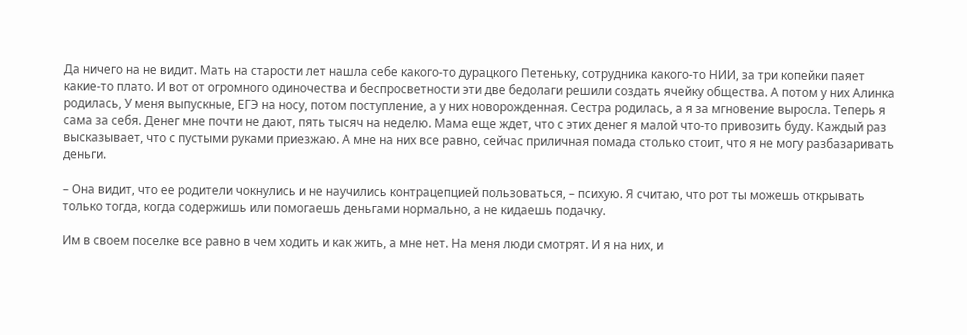Да ничего на не видит. Мать на старости лет нашла себе какого-то дурацкого Петеньку, сотрудника какого-то НИИ, за три копейки паяет какие-то плато. И вот от огромного одиночества и беспросветности эти две бедолаги решили создать ячейку общества. А потом у них Алинка родилась, У меня выпускные, ЕГЭ на носу, потом поступление, а у них новорожденная. Сестра родилась, а я за мгновение выросла. Теперь я сама за себя. Денег мне почти не дают, пять тысяч на неделю. Мама еще ждет, что с этих денег я малой что-то привозить буду. Каждый раз высказывает, что с пустыми руками приезжаю. А мне на них все равно, сейчас приличная помада столько стоит, что я не могу разбазаривать деньги.

– Она видит, что ее родители чокнулись и не научились контрацепцией пользоваться, – психую. Я считаю, что рот ты можешь открывать только тогда, когда содержишь или помогаешь деньгами нормально, а не кидаешь подачку.

Им в своем поселке все равно в чем ходить и как жить, а мне нет. На меня люди смотрят. И я на них, и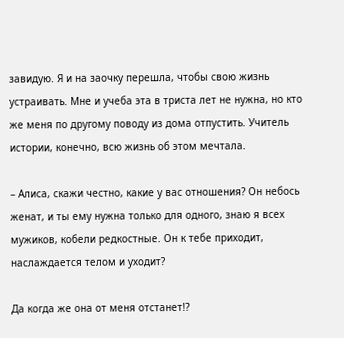завидую. Я и на заочку перешла, чтобы свою жизнь устраивать. Мне и учеба эта в триста лет не нужна, но кто же меня по другому поводу из дома отпустить. Учитель истории, конечно, всю жизнь об этом мечтала.

– Алиса, скажи честно, какие у вас отношения? Он небось женат, и ты ему нужна только для одного, знаю я всех мужиков, кобели редкостные. Он к тебе приходит, наслаждается телом и уходит?

Да когда же она от меня отстанет!?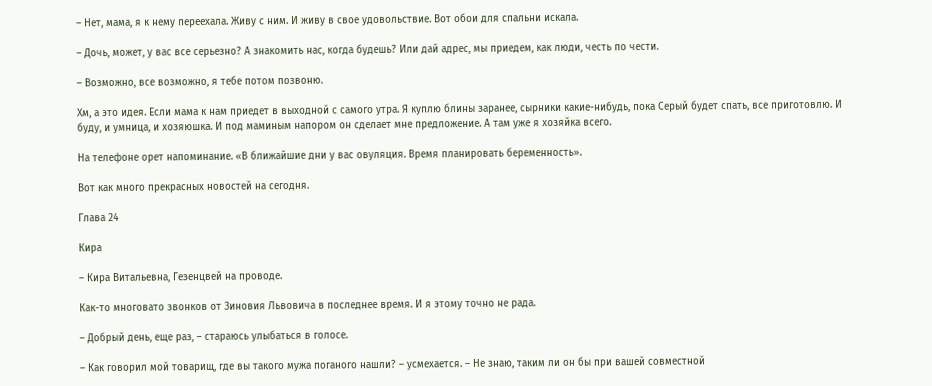– Нет, мама, я к нему переехала. Живу с ним. И живу в свое удовольствие. Вот обои для спальни искала.

– Дочь, может, у вас все серьезно? А знакомить нас, когда будешь? Или дай адрес, мы приедем, как люди, честь по чести.

– Возможно, все возможно, я тебе потом позвоню.

Хм, а это идея. Если мама к нам приедет в выходной с самого утра. Я куплю блины заранее, сырники какие-нибудь, пока Серый будет спать, все приготовлю. И буду, и умница, и хозяюшка. И под маминым напором он сделает мне предложение. А там уже я хозяйка всего.

На телефоне орет напоминание. «В ближайшие дни у вас овуляция. Время планировать беременность».

Вот как много прекрасных новостей на сегодня.

Глава 24

Кира

– Кира Витальевна, Гезенцвей на проводе.

Как-то многовато звонков от Зиновия Львовича в последнее время. И я этому точно не рада.

– Добрый день, еще раз, – стараюсь улыбаться в голосе.

– Как говорил мой товарищ, где вы такого мужа поганого нашли? – усмехается. – Не знаю, таким ли он бы при вашей совместной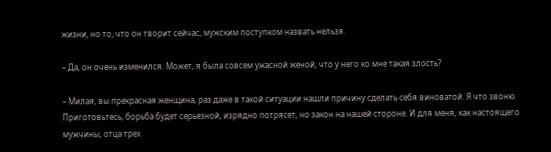жизни, но то, что он творит сейчас, мужским поступком назвать нельзя.

– Да, он очень изменился. Может, я была совсем ужасной женой, что у него ко мне такая злость?

– Милая, вы прекрасная женщина, раз даже в такой ситуации нашли причину сделать себя виноватой. Я что звоню. Приготовьтесь, борьба будет серьезной, изрядно потрясет, но закон на нашей стороне. И для меня, как настоящего мужчины, отца трех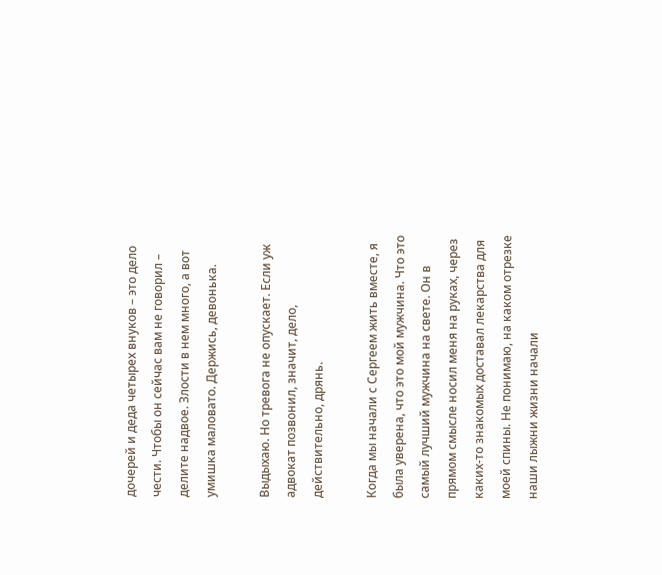дочерей и деда четырех внуков – это дело чести. Чтобы он сейчас вам не говорил – делите надвое. Злости в нем много, а вот умишка маловато. Держись, девонька.

Выдыхаю. Но тревога не опускает. Если уж адвокат позвонил, значит, дело, действительно, дрянь.

Когда мы начали с Сергеем жить вместе, я была уверена, что это мой мужчина. Что это самый лучший мужчина на свете. Он в прямом смысле носил меня на руках, через каких-то знакомых доставал лекарства для моей спины. Не понимаю, на каком отрезке наши лыжни жизни начали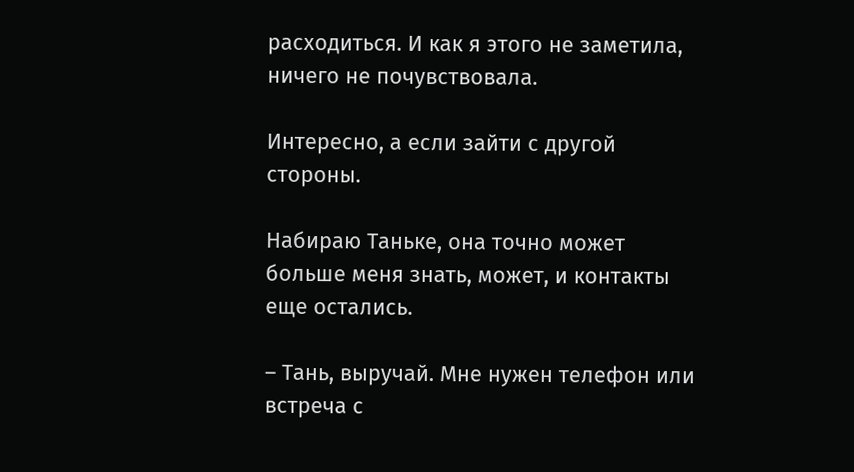расходиться. И как я этого не заметила, ничего не почувствовала.

Интересно, а если зайти с другой стороны.

Набираю Таньке, она точно может больше меня знать, может, и контакты еще остались.

– Тань, выручай. Мне нужен телефон или встреча с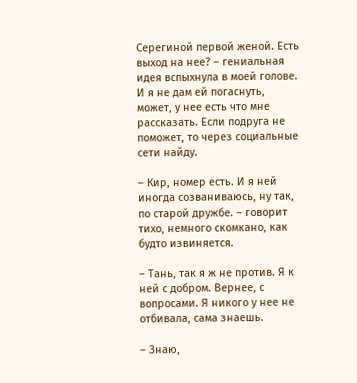Серегиной первой женой. Есть выход на нее? – гениальная идея вспыхнула в моей голове. И я не дам ей погаснуть, может, у нее есть что мне рассказать. Если подруга не поможет, то через социальные сети найду.

– Кир, номер есть. И я ней иногда созваниваюсь, ну так, по старой дружбе. – говорит тихо, немного скомкано, как будто извиняется.

– Тань, так я ж не против. Я к ней с добром. Вернее, с вопросами. Я никого у нее не отбивала, сама знаешь.

– Знаю,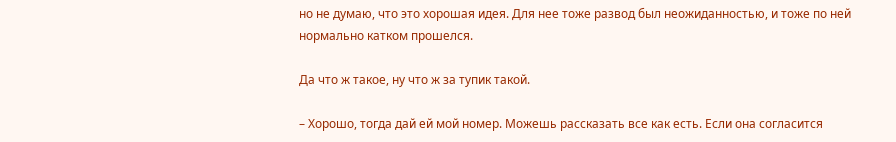но не думаю, что это хорошая идея. Для нее тоже развод был неожиданностью, и тоже по ней нормально катком прошелся.

Да что ж такое, ну что ж за тупик такой.

– Хорошо, тогда дай ей мой номер. Можешь рассказать все как есть. Если она согласится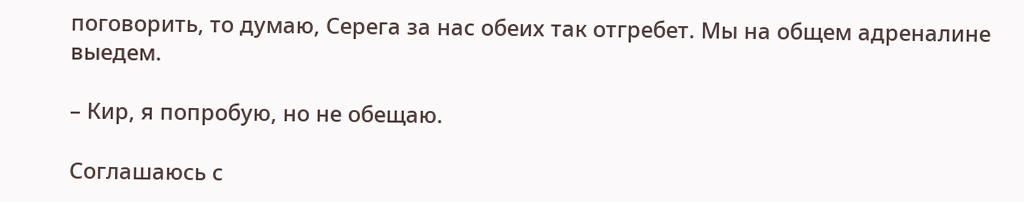поговорить, то думаю, Серега за нас обеих так отгребет. Мы на общем адреналине выедем.

– Кир, я попробую, но не обещаю.

Соглашаюсь с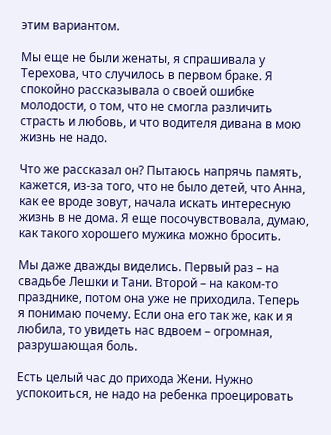этим вариантом.

Мы еще не были женаты, я спрашивала у Терехова, что случилось в первом браке. Я спокойно рассказывала о своей ошибке молодости, о том, что не смогла различить страсть и любовь, и что водителя дивана в мою жизнь не надо.

Что же рассказал он? Пытаюсь напрячь память, кажется, из-за того, что не было детей, что Анна, как ее вроде зовут, начала искать интересную жизнь в не дома. Я еще посочувствовала, думаю, как такого хорошего мужика можно бросить.

Мы даже дважды виделись. Первый раз – на свадьбе Лешки и Тани. Второй – на каком-то празднике, потом она уже не приходила. Теперь я понимаю почему. Если она его так же, как и я любила, то увидеть нас вдвоем – огромная, разрушающая боль.

Есть целый час до прихода Жени. Нужно успокоиться, не надо на ребенка проецировать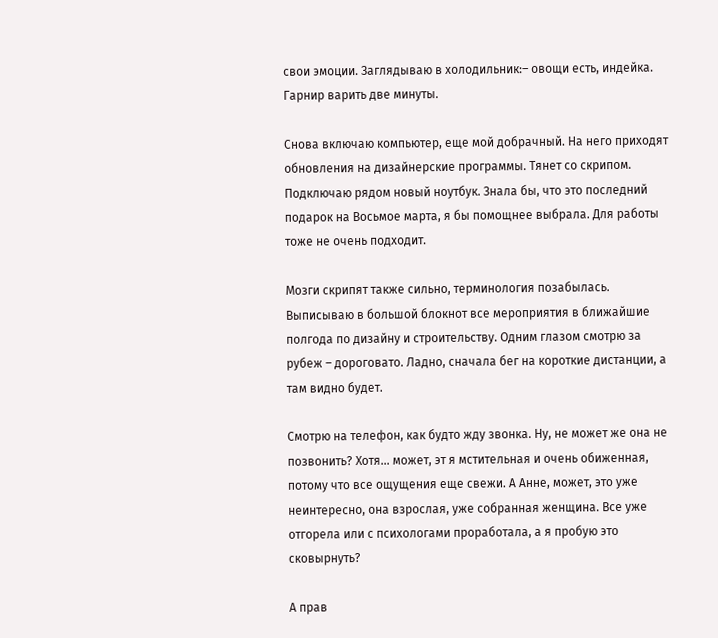свои эмоции. Заглядываю в холодильник:– овощи есть, индейка. Гарнир варить две минуты.

Снова включаю компьютер, еще мой добрачный. На него приходят обновления на дизайнерские программы. Тянет со скрипом. Подключаю рядом новый ноутбук. Знала бы, что это последний подарок на Восьмое марта, я бы помощнее выбрала. Для работы тоже не очень подходит.

Мозги скрипят также сильно, терминология позабылась. Выписываю в большой блокнот все мероприятия в ближайшие полгода по дизайну и строительству. Одним глазом смотрю за рубеж – дороговато. Ладно, сначала бег на короткие дистанции, а там видно будет.

Смотрю на телефон, как будто жду звонка. Ну, не может же она не позвонить? Хотя... может, эт я мстительная и очень обиженная, потому что все ощущения еще свежи. А Анне, может, это уже неинтересно, она взрослая, уже собранная женщина. Все уже отгорела или с психологами проработала, а я пробую это сковырнуть?

А прав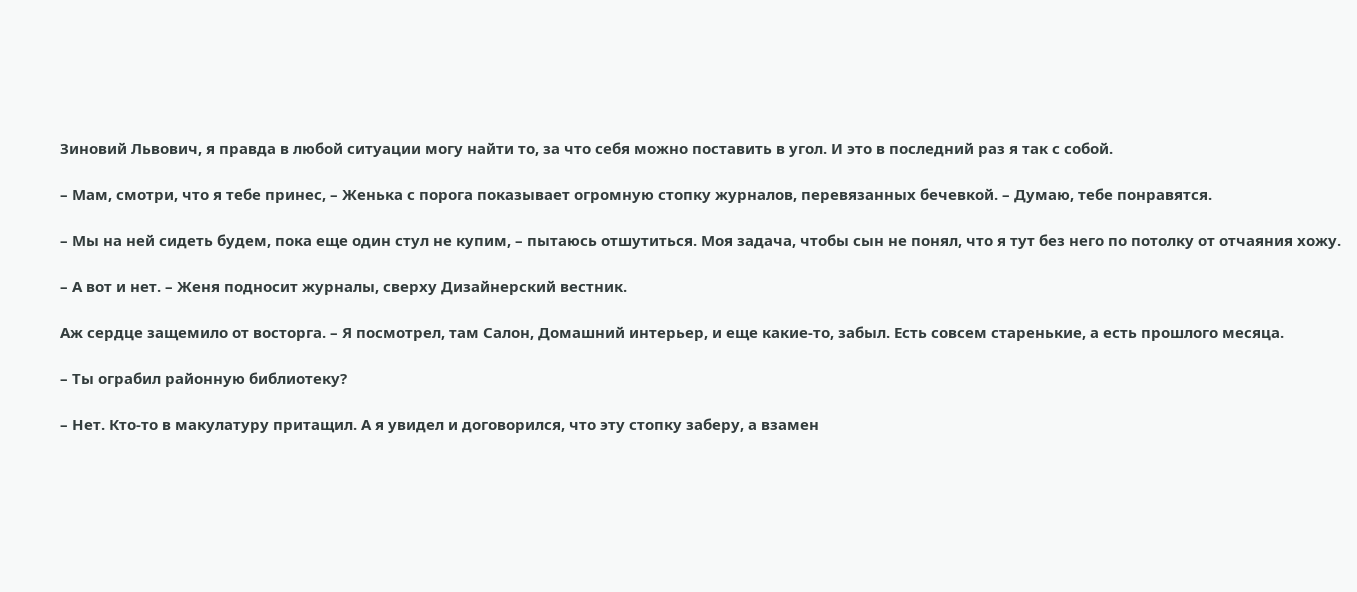Зиновий Львович, я правда в любой ситуации могу найти то, за что себя можно поставить в угол. И это в последний раз я так с собой.

– Мам, смотри, что я тебе принес, – Женька с порога показывает огромную стопку журналов, перевязанных бечевкой. – Думаю, тебе понравятся.

– Мы на ней сидеть будем, пока еще один стул не купим, – пытаюсь отшутиться. Моя задача, чтобы сын не понял, что я тут без него по потолку от отчаяния хожу.

– А вот и нет. – Женя подносит журналы, сверху Дизайнерский вестник.

Аж сердце защемило от восторга. – Я посмотрел, там Салон, Домашний интерьер, и еще какие-то, забыл. Есть совсем старенькие, а есть прошлого месяца.

– Ты ограбил районную библиотеку?

– Нет. Кто-то в макулатуру притащил. А я увидел и договорился, что эту стопку заберу, а взамен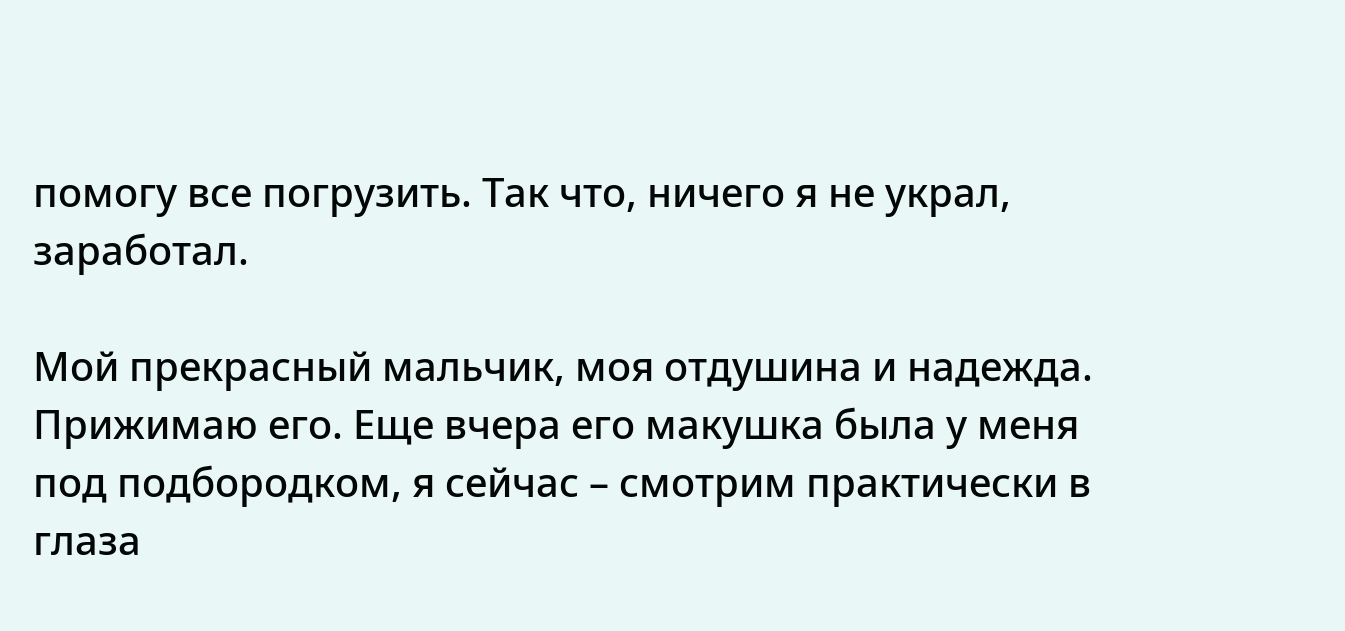помогу все погрузить. Так что, ничего я не украл, заработал.

Мой прекрасный мальчик, моя отдушина и надежда. Прижимаю его. Еще вчера его макушка была у меня под подбородком, я сейчас – смотрим практически в глаза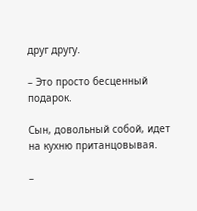друг другу.

– Это просто бесценный подарок.

Сын, довольный собой, идет на кухню пританцовывая.

–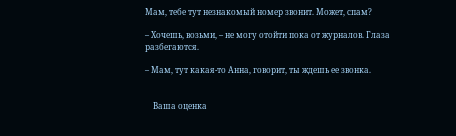Мам, тебе тут незнакомый номер звонит. Может, спам?

– Хочешь, возьми, – не могу отойти пока от журналов. Глаза разбегаются.

– Мам, тут какая-то Анна, говорит, ты ждешь ее звонка.


    Ваша оценка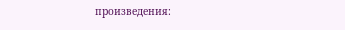произведения: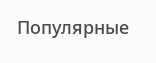Популярные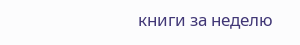книги за неделю